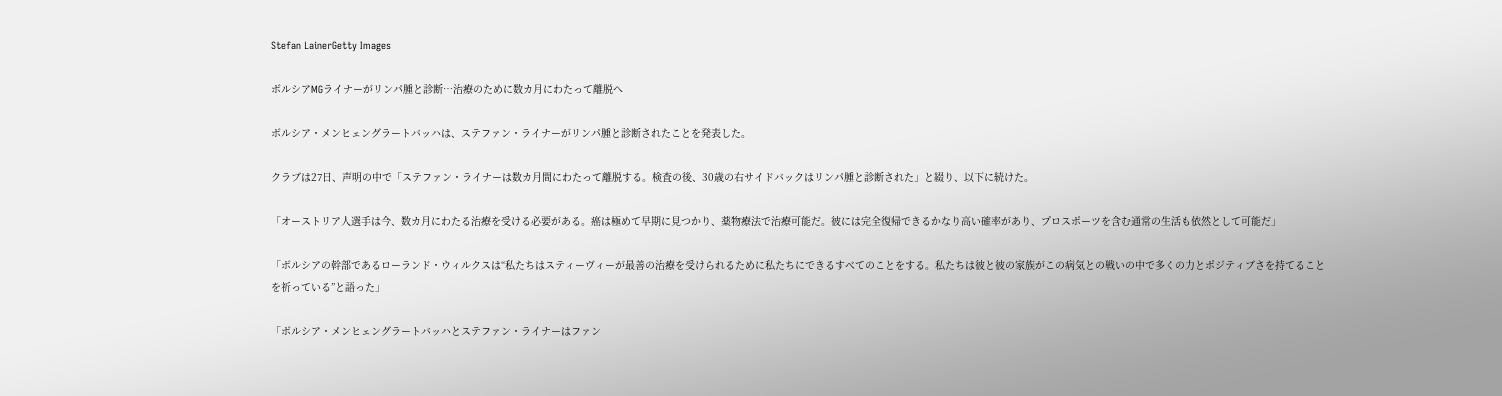Stefan LainerGetty Images

ボルシアMGライナーがリンパ腫と診断…治療のために数カ月にわたって離脱へ

ボルシア・メンヒェングラートバッハは、ステファン・ライナーがリンパ腫と診断されたことを発表した。

クラブは27日、声明の中で「ステファン・ライナーは数カ月間にわたって離脱する。検査の後、30歳の右サイドバックはリンパ腫と診断された」と綴り、以下に続けた。

「オーストリア人選手は今、数カ月にわたる治療を受ける必要がある。癌は極めて早期に見つかり、薬物療法で治療可能だ。彼には完全復帰できるかなり高い確率があり、プロスポーツを含む通常の生活も依然として可能だ」

「ボルシアの幹部であるローランド・ウィルクスは“私たちはスティーヴィーが最善の治療を受けられるために私たちにできるすべてのことをする。私たちは彼と彼の家族がこの病気との戦いの中で多くの力とポジティブさを持てることを祈っている”と語った」

「ボルシア・メンヒェングラートバッハとステファン・ライナーはファン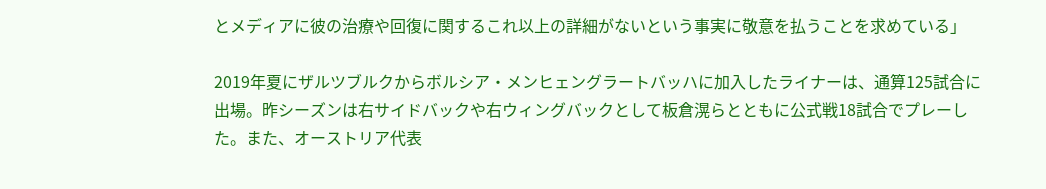とメディアに彼の治療や回復に関するこれ以上の詳細がないという事実に敬意を払うことを求めている」

2019年夏にザルツブルクからボルシア・メンヒェングラートバッハに加入したライナーは、通算125試合に出場。昨シーズンは右サイドバックや右ウィングバックとして板倉滉らとともに公式戦18試合でプレーした。また、オーストリア代表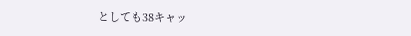としても38キャッ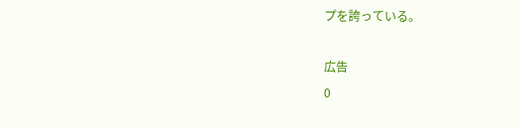プを誇っている。

広告
0